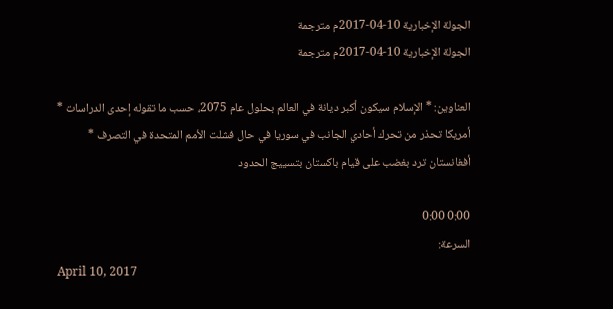الجولة الإخبارية 10-04-2017م مترجمة
الجولة الإخبارية 10-04-2017م مترجمة

العناوين: * الإسلام سيكون أكبر ديانة في العالم بحلول عام 2075، حسب ما تقوله إحدى الدراسات * أمريكا تحذر من تحرك أحادي الجانب في سوريا في حال فشلت الأمم المتحدة في التصرف * أفغانستان ترد بغضب على قيام باكستان بتسييج الحدود

0:00 0:00
السرعة:
April 10, 2017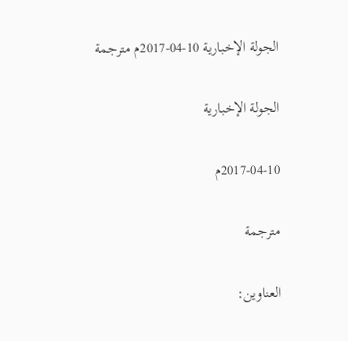الجولة الإخبارية 10-04-2017م مترجمة

الجولة الإخبارية

2017-04-10م

مترجمة

العناوين: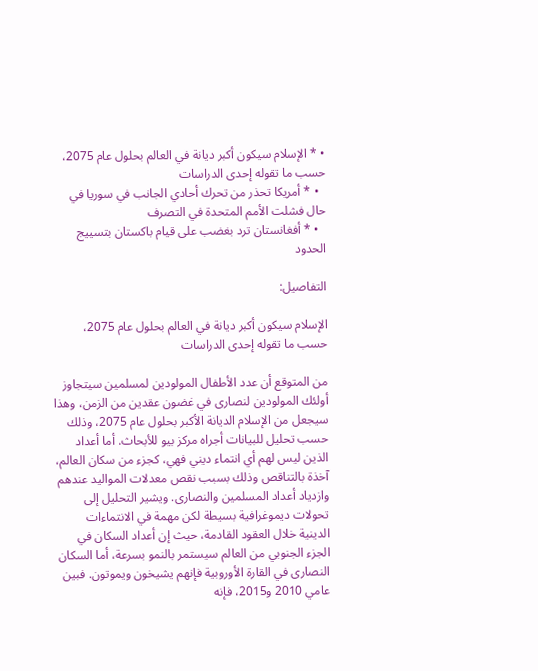• * الإسلام سيكون أكبر ديانة في العالم بحلول عام 2075، حسب ما تقوله إحدى الدراسات
  • * أمريكا تحذر من تحرك أحادي الجانب في سوريا في حال فشلت الأمم المتحدة في التصرف
  • * أفغانستان ترد بغضب على قيام باكستان بتسييج الحدود

التفاصيل:

الإسلام سيكون أكبر ديانة في العالم بحلول عام 2075، حسب ما تقوله إحدى الدراسات

من المتوقع أن عدد الأطفال المولودين لمسلمين سيتجاوز أولئك المولودين لنصارى في غضون عقدين من الزمن، وهذا سيجعل من الإسلام الديانة الأكبر بحلول عام 2075، وذلك حسب تحليل للبيانات أجراه مركز بيو للأبحاث. أما أعداد الذين ليس لهم أي انتماء ديني فهي، كجزء من سكان العالم، آخذة بالتناقص وذلك بسبب نقص معدلات المواليد عندهم وازدياد أعداد المسلمين والنصارى. ويشير التحليل إلى تحولات ديموغرافية بسيطة لكن مهمة في الانتماءات الدينية خلال العقود القادمة، حيث إن أعداد السكان في الجزء الجنوبي من العالم سيستمر بالنمو بسرعة، أما السكان النصارى في القارة الأوروبية فإنهم يشيخون ويموتون. فبين عامي 2010 و2015، فإنه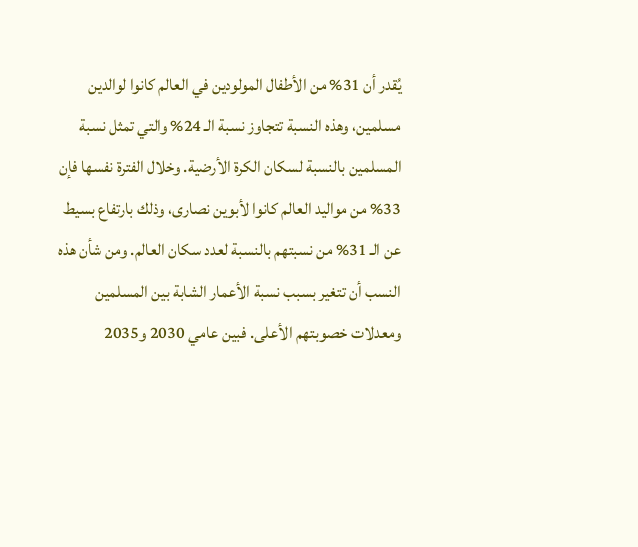يُقدر أن 31% من الأطفال المولودين في العالم كانوا لوالدين مسلمين، وهذه النسبة تتجاوز نسبة الـ 24% والتي تمثل نسبة المسلمين بالنسبة لسكان الكرة الأرضية. وخلال الفترة نفسها فإن 33% من مواليد العالم كانوا لأبوين نصارى، وذلك بارتفاع بسيط عن الـ 31% من نسبتهم بالنسبة لعدد سكان العالم. ومن شأن هذه النسب أن تتغير بسبب نسبة الأعمار الشابة بين المسلمين ومعدلات خصوبتهم الأعلى. فبين عامي 2030 و2035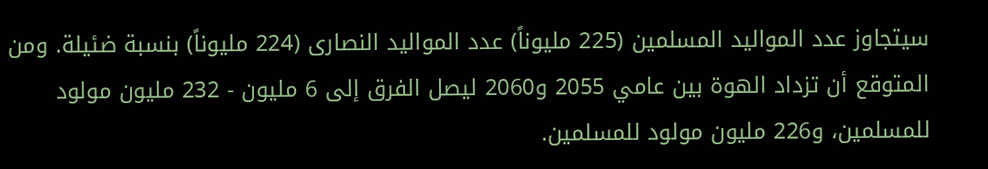سيتجاوز عدد المواليد المسلمين (225 مليوناً) عدد المواليد النصارى (224 مليوناً) بنسبة ضئيلة. ومن المتوقع أن تزداد الهوة بين عامي 2055 و2060 ليصل الفرق إلى 6 مليون - 232 مليون مولود للمسلمين، و226 مليون مولود للمسلمين.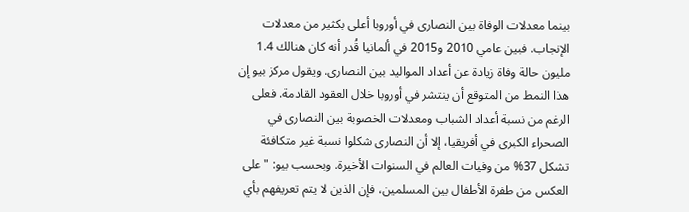بينما معدلات الوفاة بين النصارى في أوروبا أعلى بكثير من معدلات الإنجاب. فبين عامي 2010 و2015 في ألمانيا قُدر أنه كان هنالك 1.4 مليون حالة وفاة زيادة عن أعداد المواليد بين النصارى. ويقول مركز بيو إن هذا النمط من المتوقع أن ينتشر في أوروبا خلال العقود القادمة. فعلى الرغم من نسبة أعداد الشباب ومعدلات الخصوبة بين النصارى في الصحراء الكبرى في أفريقيا، إلا أن النصارى شكلوا نسبة غير متكافئة تشكل 37% من وفيات العالم في السنوات الأخيرة. وبحسب بيو: "على العكس من طفرة الأطفال بين المسلمين، فإن الذين لا يتم تعريفهم بأي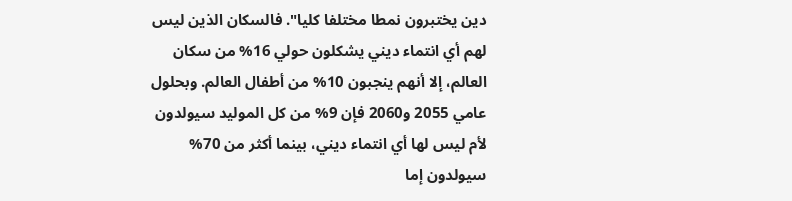دين يختبرون نمطا مختلفا كليا". فالسكان الذين ليس لهم أي انتماء ديني يشكلون حولي 16% من سكان العالم، إلا أنهم ينجبون 10% من أطفال العالم. وبحلول عامي 2055 و2060 فإن 9% من كل الموليد سيولدون لأم ليس لها أي انتماء ديني، بينما أكثر من 70% سيولدون إما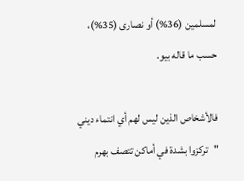لمسلمين (36%) أو نصارى (35%)، حسب ما قاله بيو.

فالأشخاص الذين ليس لهم أي انتماء ديني "تركزوا بشدة في أماكن تتصف بهرم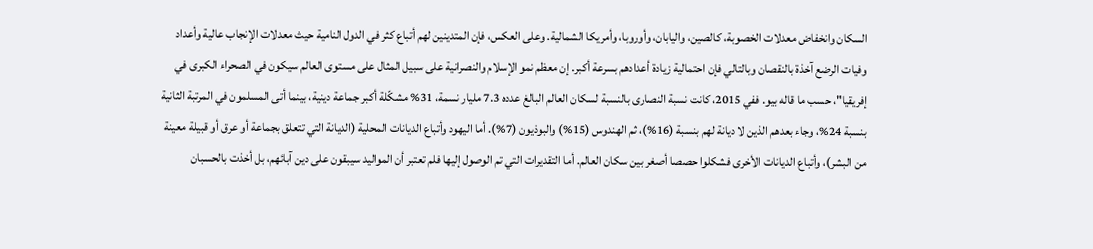السكان وانخفاض معدلات الخصوبة، كالصين، واليابان، وأوروبا، وأمريكا الشمالية. وعلى العكس، فإن المتدينين لهم أتباع كثر في الدول النامية حيث معدلات الإنجاب عالية وأعداد وفيات الرضع آخذة بالنقصان وبالتالي فإن احتمالية زيادة أعدادهم بسرعة أكبر. إن معظم نمو الإسلام والنصرانية على سبيل المثال على مستوى العالم سيكون في الصحراء الكبرى في إفريقيا"، حسب ما قاله بيو. ففي 2015، كانت نسبة النصارى بالنسبة لسكان العالم البالغ عدده 7.3 مليار نسمة، 31% مشكّلة أكبر جماعة دينية، بينما أتى المسلمون في المرتبة الثانية بنسبة 24%، وجاء بعدهم الذين لا ديانة لهم بنسبة (16%)، ثم الهندوس (15%) والبوذيون (7%). أما اليهود وأتباع الديانات المحلية (الديانة التي تتعلق بجماعة أو عرق أو قبيلة معينة من البشر)، وأتباع الديانات الأخرى فشكلوا حصصا أصغر بين سكان العالم. أما التقديرات التي تم الوصول إليها فلم تعتبر أن المواليد سيبقون على دين آبائهم، بل أخذت بالحسبان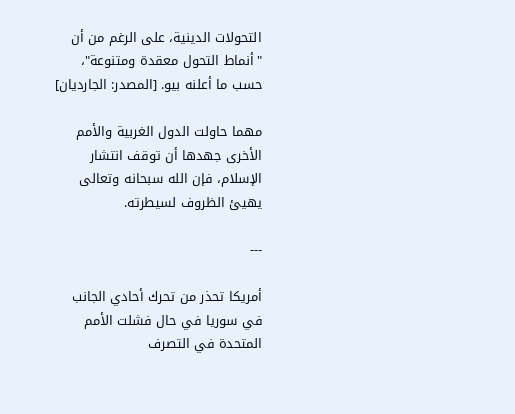التحولات الدينية، على الرغم من أن "أنماط التحول معقدة ومتنوعة"، حسب ما أعلنه بيو. [المصدر: الجارديان]

مهما حاولت الدول الغربية والأمم الأخرى جهدها أن توقف انتشار الإسلام، فإن الله سبحانه وتعالى يهيئ الظروف لسيطرته.

---

أمريكا تحذر من تحرك أحادي الجانب في سوريا في حال فشلت الأمم المتحدة في التصرف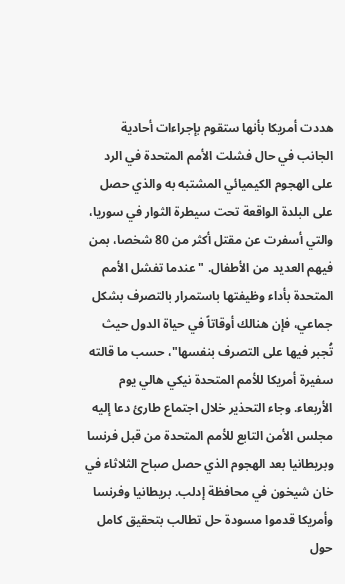هددت أمريكا بأنها ستقوم بإجراءات أحادية الجانب في حال فشلت الأمم المتحدة في الرد على الهجوم الكيميائي المشتبه به والذي حصل على البلدة الواقعة تحت سيطرة الثوار في سوريا، والتي أسفرت عن مقتل أكثر من 80 شخصا، بمن فيهم العديد من الأطفال. "عندما تفشل الأمم المتحدة بأداء وظيفتها باستمرار بالتصرف بشكل جماعي، فإن هنالك أوقاتاً في حياة الدول حيث تُجبر فيها على التصرف بنفسها"، حسب ما قالته سفيرة أمريكا للأمم المتحدة نيكي هالي يوم الأربعاء. وجاء التحذير خلال اجتماع طارئ دعا إليه مجلس الأمن التابع للأمم المتحدة من قبل فرنسا وبريطانيا بعد الهجوم الذي حصل صباح الثلاثاء في خان شيخون في محافظة إدلب. بريطانيا وفرنسا وأمريكا قدموا مسودة حل تطالب بتحقيق كامل حول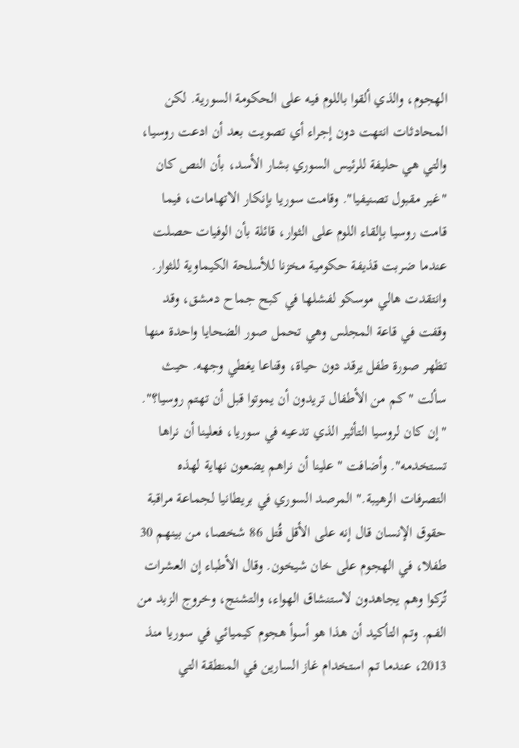الهجوم، والذي ألقوا باللوم فيه على الحكومة السورية. لكن المحادثات انتهت دون إجراء أي تصويت بعد أن ادعت روسيا، والتي هي حليفة للرئيس السوري بشار الأسد، بأن النص كان "غير مقبول تصنيفيا". وقامت سوريا بإنكار الاتهامات، فيما قامت روسيا بإلقاء اللوم على الثوار، قائلة بأن الوفيات حصلت عندما ضربت قذيفة حكومية مخزنا للأسلحة الكيماوية للثوار. وانتقدت هالي موسكو لفشلها في كبح جماح دمشق، وقد وقفت في قاعة المجلس وهي تحمل صور الضحايا واحدة منها تظهر صورة طفل يرقد دون حياة، وقناعا يغطي وجهه. حيث سألت "كم من الأطفال تريدون أن يموتوا قبل أن تهتم روسيا؟". "إن كان لروسيا التأثير الذي تدعيه في سوريا، فعلينا أن نراها تستخدمه". وأضافت "علينا أن نراهم يضعون نهاية لهذه التصرفات الرهيبة." المرصد السوري في بريطانيا لجماعة مراقبة حقوق الإنسان قال إنه على الأقل قُتل 86 شخصا، من بينهم 30 طفلا، في الهجوم على خان شيخون. وقال الأطباء إن العشرات تُركوا وهم يجاهدون لاستنشاق الهواء، والتشنج، وخروج الزبد من الفم. وتم التأكيد أن هذا هو أسوأ هجوم كيميائي في سوريا منذ 2013، عندما تم استخدام غاز السارين في المنطقة التي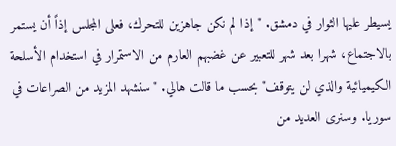يسيطر عليها الثوار في دمشق. "إذا لم نكن جاهزين للتحرك، فعلى المجلس إذاً أن يستمر بالاجتماع، شهرا بعد شهر للتعبير عن غضبهم العارم من الاستمرار في استخدام الأسلحة الكيميائية والذي لن يتوقف" بحسب ما قالت هالي. "سنشهد المزيد من الصراعات في سوريا. وسنرى العديد من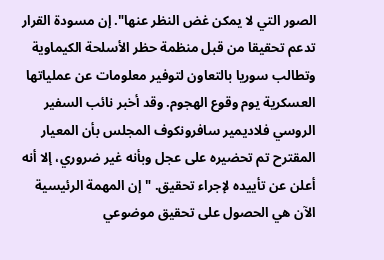الصور التي لا يمكن غض النظر عنها". إن مسودة القرار تدعم تحقيقا من قبل منظمة حظر الأسلحة الكيماوية وتطالب سوريا بالتعاون لتوفير معلومات عن عملياتها العسكرية يوم وقوع الهجوم. وقد أخبر نائب السفير الروسي فلاديمير سافرونكوف المجلس بأن المعيار المقترح تم تحضيره على عجل وبأنه غير ضروري، إلا أنه أعلن عن تأييده لإجراء تحقيق. "إن المهمة الرئيسية الآن هي الحصول على تحقيق موضوعي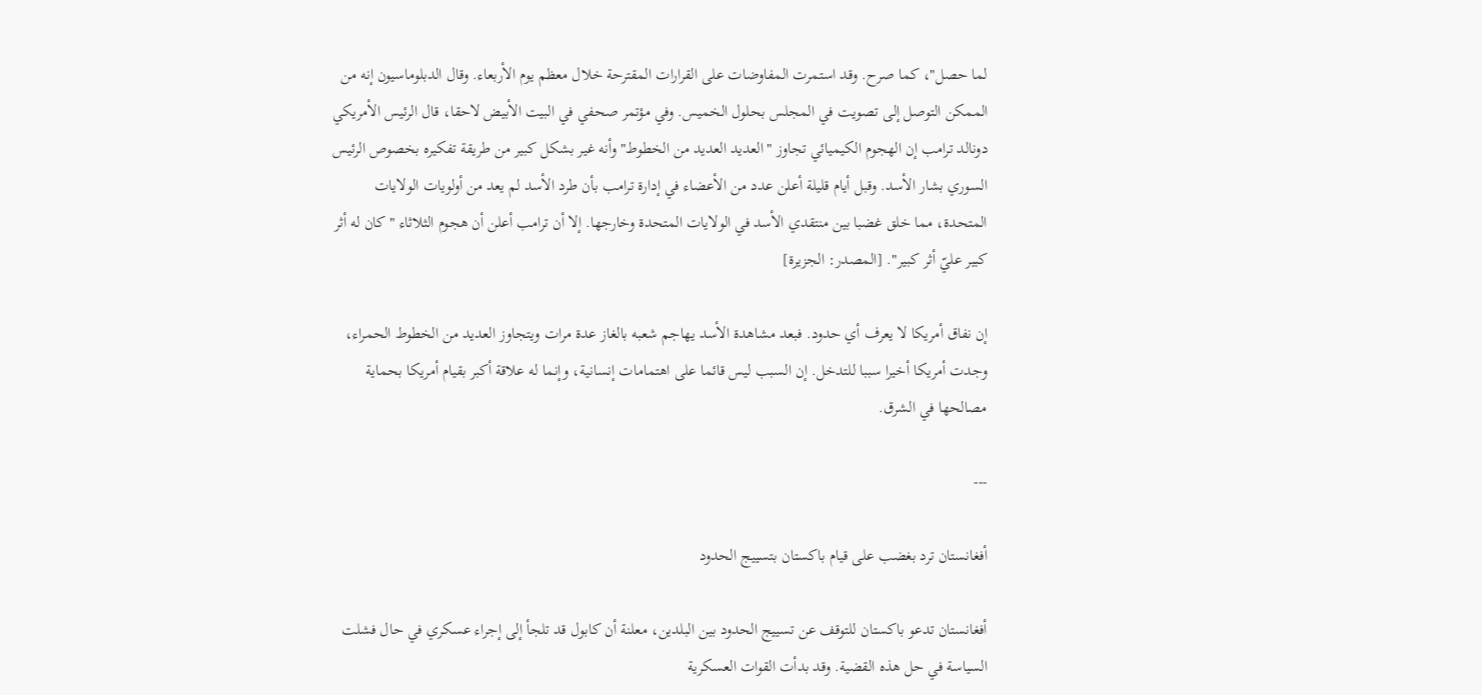لما حصل"، كما صرح. وقد استمرت المفاوضات على القرارات المقترحة خلال معظم يوم الأربعاء. وقال الدبلوماسيون إنه من الممكن التوصل إلى تصويت في المجلس بحلول الخميس. وفي مؤتمر صحفي في البيت الأبيض لاحقا، قال الرئيس الأمريكي دونالد ترامب إن الهجوم الكيميائي تجاوز "العديد العديد من الخطوط" وأنه غير بشكل كبير من طريقة تفكيره بخصوص الرئيس السوري بشار الأسد. وقبل أيام قليلة أعلن عدد من الأعضاء في إدارة ترامب بأن طرد الأسد لم يعد من أولويات الولايات المتحدة، مما خلق غضبا بين منتقدي الأسد في الولايات المتحدة وخارجها. إلا أن ترامب أعلن أن هجوم الثلاثاء "كان له أثر كبير عليّ أثر كبير". [المصدر: الجزيرة]

إن نفاق أمريكا لا يعرف أي حدود. فبعد مشاهدة الأسد يهاجم شعبه بالغاز عدة مرات ويتجاوز العديد من الخطوط الحمراء، وجدت أمريكا أخيرا سببا للتدخل. إن السبب ليس قائما على اهتمامات إنسانية، وإنما له علاقة أكبر بقيام أمريكا بحماية مصالحها في الشرق.

---

أفغانستان ترد بغضب على قيام باكستان بتسييج الحدود

أفغانستان تدعو باكستان للتوقف عن تسييج الحدود بين البلدين، معلنة أن كابول قد تلجأ إلى إجراء عسكري في حال فشلت السياسة في حل هذه القضية. وقد بدأت القوات العسكرية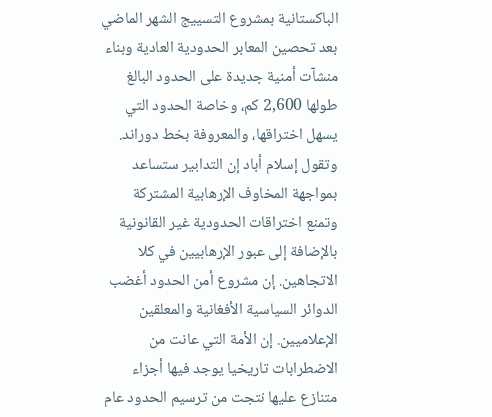الباكستانية بمشروع التسييج الشهر الماضي بعد تحصين المعابر الحدودية العادية وبناء منشآت أمنية جديدة على الحدود البالغ طولها 2,600 كم، وخاصة الحدود التي يسهل اختراقها، والمعروفة بخط دوراند. وتقول إسلام أباد إن التدابير ستساعد بمواجهة المخاوف الإرهابية المشتركة وتمنع اختراقات الحدودية غير القانونية بالإضافة إلى عبور الإرهابيين في كلا الاتجاهين. إن مشروع أمن الحدود أغضب الدوائر السياسية الأفغانية والمعلقين الإعلاميين. إن الأمة التي عانت من الاضطرابات تاريخيا يوجد فيها أجزاء متنازع عليها نتجت من ترسيم الحدود عام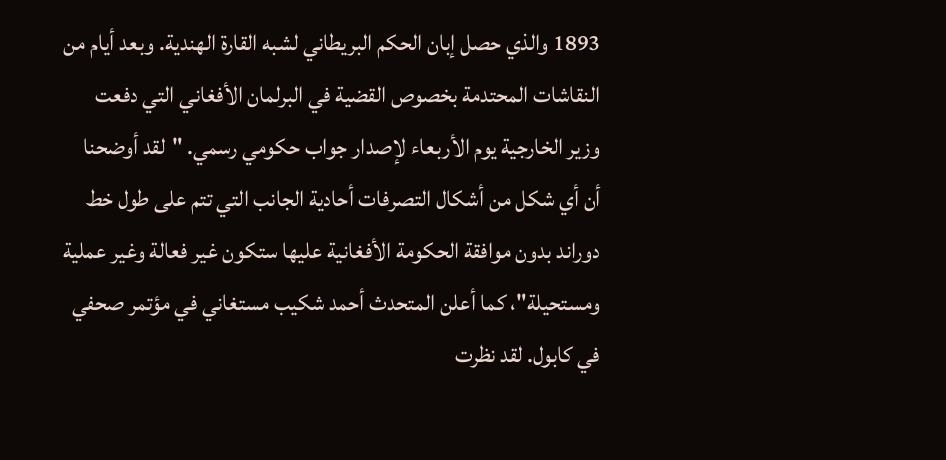1893 والذي حصل إبان الحكم البريطاني لشبه القارة الهندية. وبعد أيام من النقاشات المحتدمة بخصوص القضية في البرلمان الأفغاني التي دفعت وزير الخارجية يوم الأربعاء لإصدار جواب حكومي رسمي. "لقد أوضحنا أن أي شكل من أشكال التصرفات أحادية الجانب التي تتم على طول خط دوراند بدون موافقة الحكومة الأفغانية عليها ستكون غير فعالة وغير عملية ومستحيلة"، كما أعلن المتحدث أحمد شكيب مستغاني في مؤتمر صحفي في كابول. لقد نظرت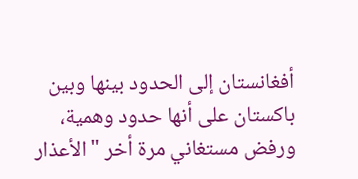أفغانستان إلى الحدود بينها وبين باكستان على أنها حدود وهمية، ورفض مستغاني مرة أخر "الأعذار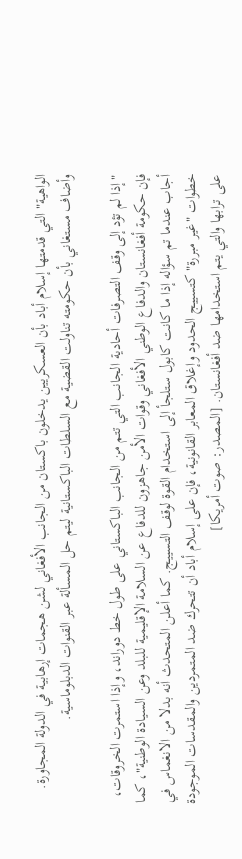الواهية" التي قدمتها إسلام أباد بأن العسكريين يدخلون باكستان من الجانب الأفغاني لشن هجمات إرهابية في الدولة المجاورة. وأضاف مستغاني بأن حكومته تناولت القضية مع السلطات الباكستانية ليتم حل المسألة عبر القنوات الدبلوماسية.

"إذا لم تؤد إلى وقف التصرفات أحادية الجانب التي تتم من الجانب الباكستاني على طول خط دوراند، وإذا استمرت الخروقات، فإن حكومة أفغانستان والدفاع الوطني الأفغاني وقوات الأمن جاهزون للدفاع عن السلامة الإقليمية للبلد وعن السيادة الوطنية"، كما أجاب عندما تم سؤاله إذا ما كانت كابول ستلجأ إلى استخدام القوة لوقف التسييج. كما أعلن المتحدث أنه بدلا من الانغماس في خطوات "غير مبررة" كتسييج الحدود وإغلاق المعابر القانونية، فإن على إسلام أباد أن تتحرك ضد المتمردين والمقدسات الموجودة على ترابها والتي يتم استخدامها ضد أفغانستان. [المصدر: صوت أمريكا]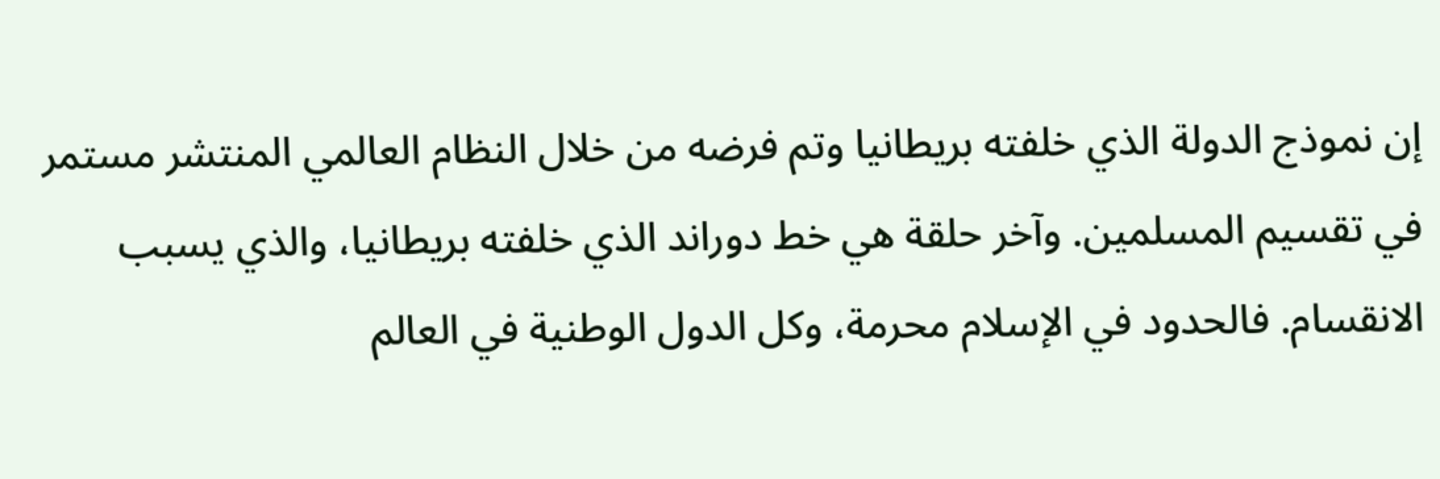إن نموذج الدولة الذي خلفته بريطانيا وتم فرضه من خلال النظام العالمي المنتشر مستمر في تقسيم المسلمين. وآخر حلقة هي خط دوراند الذي خلفته بريطانيا، والذي يسبب الانقسام. فالحدود في الإسلام محرمة، وكل الدول الوطنية في العالم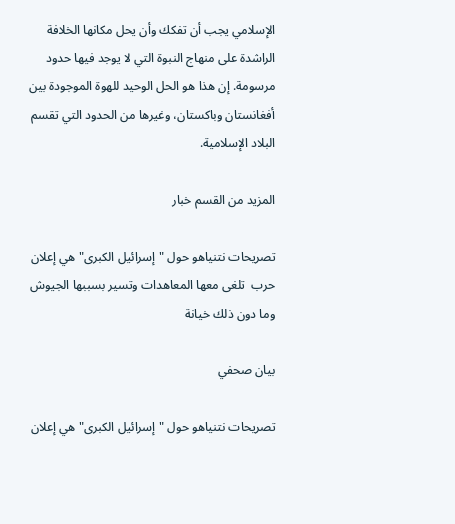الإسلامي يجب أن تفكك وأن يحل مكانها الخلافة الراشدة على منهاج النبوة التي لا يوجد فيها حدود مرسومة. إن هذا هو الحل الوحيد للهوة الموجودة بين أفغانستان وباكستان، وغيرها من الحدود التي تقسم البلاد الإسلامية.

المزيد من القسم خبار

تصريحات نتنياهو حول "إسرائيل الكبرى" هي إعلان حرب  تلغى معها المعاهدات وتسير بسببها الجيوش وما دون ذلك خيانة

بيان صحفي

تصريحات نتنياهو حول "إسرائيل الكبرى" هي إعلان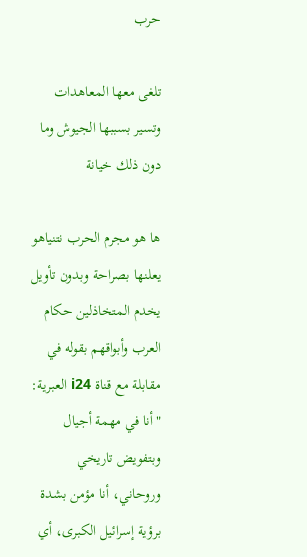حرب

تلغى معها المعاهدات وتسير بسببها الجيوش وما دون ذلك خيانة

ها هو مجرم الحرب نتنياهو يعلنها بصراحة وبدون تأويل يخدم المتخاذلين حكام العرب وأبواقهم بقوله في مقابلة مع قناة i24 العبرية: "أنا في مهمة أجيال وبتفويض تاريخي وروحاني، أنا مؤمن بشدة برؤية إسرائيل الكبرى، أي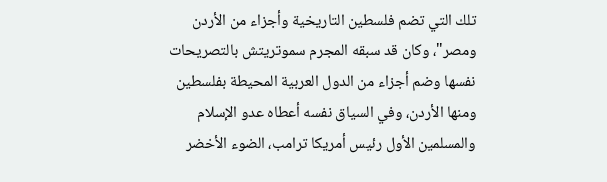تلك التي تضم فلسطين التاريخية وأجزاء من الأردن ومصر"، وكان قد سبقه المجرم سموتريتش بالتصريحات نفسها وضم أجزاء من الدول العربية المحيطة بفلسطين ومنها الأردن، وفي السياق نفسه أعطاه عدو الإسلام والمسلمين الأول رئيس أمريكا ترامب، الضوء الأخضر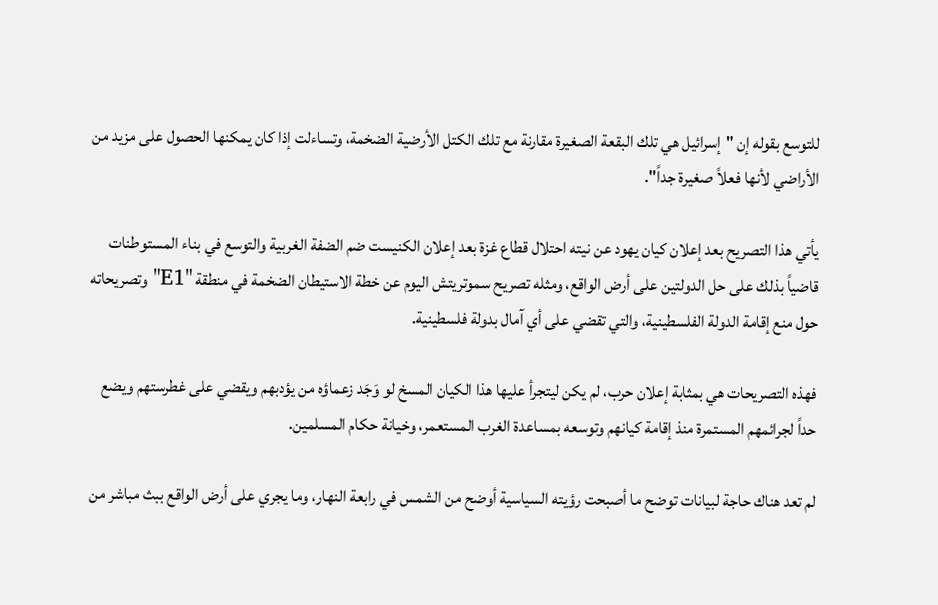للتوسع بقوله إن "إسرائيل هي تلك البقعة الصغيرة مقارنة مع تلك الكتل الأرضية الضخمة، وتساءلت إذا كان يمكنها الحصول على مزيد من الأراضي لأنها فعلاً صغيرة جداً".

يأتي هذا التصريح بعد إعلان كيان يهود عن نيته احتلال قطاع غزة بعد إعلان الكنيست ضم الضفة الغربية والتوسع في بناء المستوطنات قاضياً بذلك على حل الدولتين على أرض الواقع، ومثله تصريح سموتريتش اليوم عن خطة الاستيطان الضخمة في منطقة "E1" وتصريحاته حول منع إقامة الدولة الفلسطينية، والتي تقضي على أي آمال بدولة فلسطينية.

فهذه التصريحات هي بمثابة إعلان حرب، لم يكن ليتجرأ عليها هذا الكيان المسخ لو وَجَد زعماؤه من يؤدبهم ويقضي على غطرستهم ويضع حداً لجرائمهم المستمرة منذ إقامة كيانهم وتوسعه بمساعدة الغرب المستعمر، وخيانة حكام المسلمين.

لم تعد هناك حاجة لبيانات توضح ما أصبحت رؤيته السياسية أوضح من الشمس في رابعة النهار، وما يجري على أرض الواقع ببث مباشر من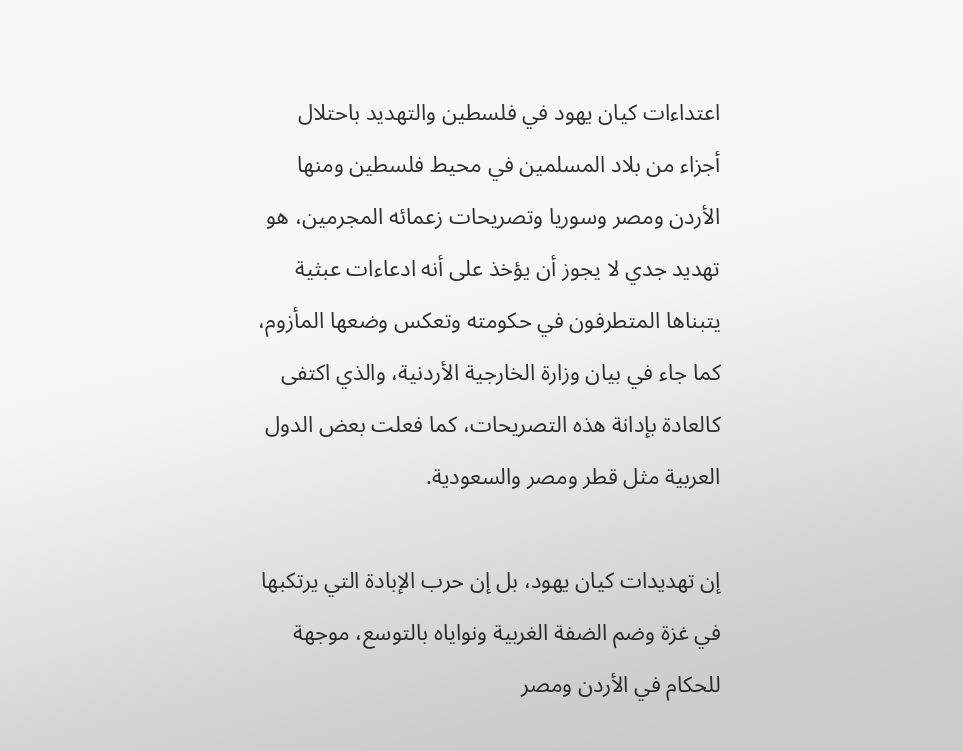اعتداءات كيان يهود في فلسطين والتهديد باحتلال أجزاء من بلاد المسلمين في محيط فلسطين ومنها الأردن ومصر وسوريا وتصريحات زعمائه المجرمين، هو تهديد جدي لا يجوز أن يؤخذ على أنه ادعاءات عبثية يتبناها المتطرفون في حكومته وتعكس وضعها المأزوم، كما جاء في بيان وزارة الخارجية الأردنية، والذي اكتفى كالعادة بإدانة هذه التصريحات، كما فعلت بعض الدول العربية مثل قطر ومصر والسعودية.

إن تهديدات كيان يهود، بل إن حرب الإبادة التي يرتكبها في غزة وضم الضفة الغربية ونواياه بالتوسع، موجهة للحكام في الأردن ومصر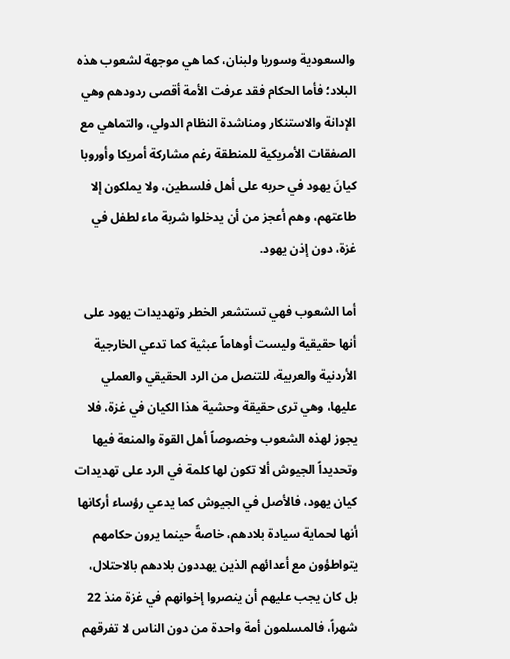والسعودية وسوريا ولبنان، كما هي موجهة لشعوب هذه البلاد؛ فأما الحكام فقد عرفت الأمة أقصى ردودهم وهي الإدانة والاستنكار ومناشدة النظام الدولي، والتماهي مع الصفقات الأمريكية للمنطقة رغم مشاركة أمريكا وأوروبا كيانَ يهود في حربه على أهل فلسطين، ولا يملكون إلا طاعتهم، وهم أعجز من أن يدخلوا شربة ماء لطفل في غزة، دون إذن يهود.

أما الشعوب فهي تستشعر الخطر وتهديدات يهود على أنها حقيقية وليست أوهاماً عبثية كما تدعي الخارجية الأردنية والعربية، للتنصل من الرد الحقيقي والعملي عليها، وهي ترى حقيقة وحشية هذا الكيان في غزة، فلا يجوز لهذه الشعوب وخصوصاً أهل القوة والمنعة فيها وتحديداً الجيوش ألا تكون لها كلمة في الرد على تهديدات كيان يهود، فالأصل في الجيوش كما يدعي رؤساء أركانها أنها لحماية سيادة بلادهم، خاصةً حينما يرون حكامهم يتواطؤون مع أعدائهم الذين يهددون بلادهم بالاحتلال، بل كان يجب عليهم أن ينصروا إخوانهم في غزة منذ 22 شهراً، فالمسلمون أمة واحدة من دون الناس لا تفرقهم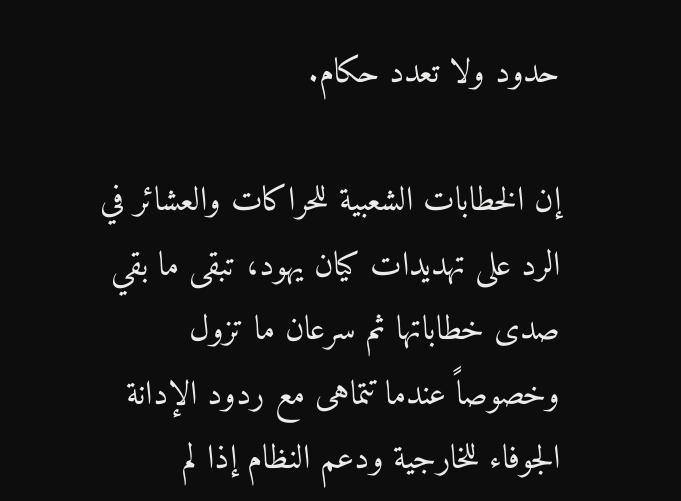حدود ولا تعدد حكام.

إن الخطابات الشعبية للحراكات والعشائر في الرد على تهديدات كيان يهود، تبقى ما بقي صدى خطاباتها ثم سرعان ما تزول وخصوصاً عندما تتماهى مع ردود الإدانة الجوفاء للخارجية ودعم النظام إذا لم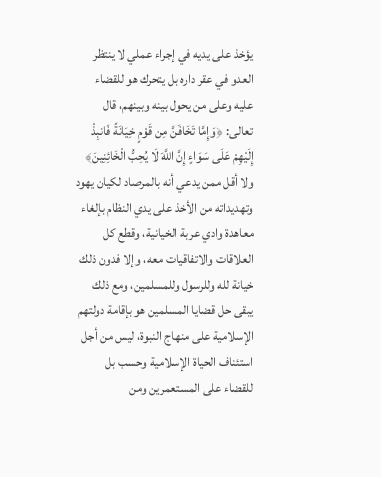يؤخذ على يديه في إجراء عملي لا ينتظر العدو في عقر داره بل يتحرك هو للقضاء عليه وعلى من يحول بينه وبينهم، قال تعالى: ﴿وَإِمَّا تَخَافَنَّ مِن قَوْمٍ خِيَانَةً فَانبِذْ إِلَيْهِمْ عَلَى سَوَاءٍ إِنَّ اللَّهَ لَا يُحِبُّ الْخَائِنِينَ﴾ ولا أقل ممن يدعي أنه بالمرصاد لكيان يهود وتهديداته من الأخذ على يدي النظام بإلغاء معاهدة وادي عربة الخيانية، وقطع كل العلاقات والاتفاقيات معه، وإلا فدون ذلك خيانة لله وللرسول وللمسلمين، ومع ذلك يبقى حل قضايا المسلمين هو بإقامة دولتهم الإسلامية على منهاج النبوة، ليس من أجل استئناف الحياة الإسلامية وحسب بل للقضاء على المستعمرين ومن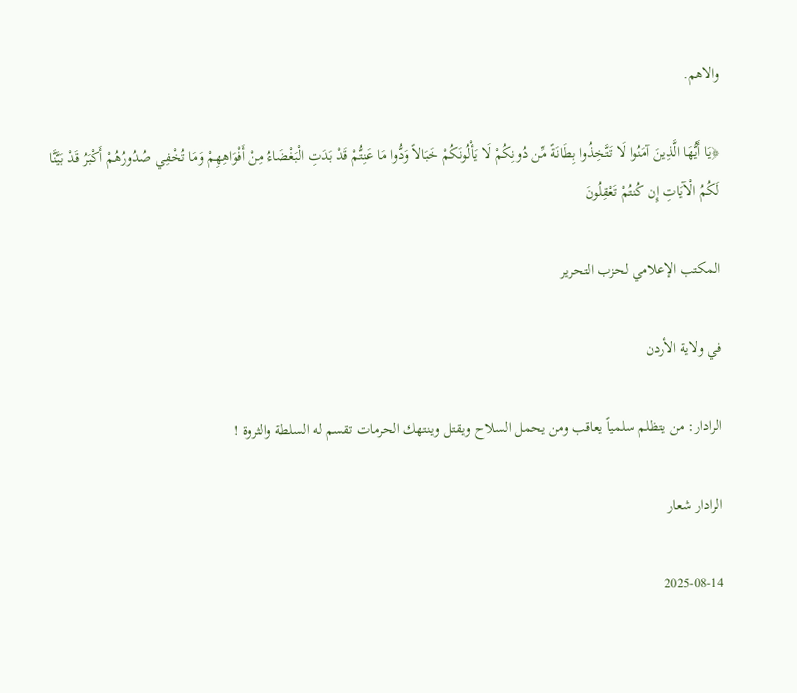والاهم.

﴿يَا أَيُّهَا الَّذِينَ آمَنُوا لَا تَتَّخِذُوا بِطَانَةً مِّن دُونِكُمْ لَا يَأْلُونَكُمْ خَبَالاً وَدُّوا مَا عَنِتُّمْ قَدْ بَدَتِ الْبَغْضَاءُ مِنْ أَفْوَاهِهِمْ وَمَا تُخْفِي صُدُورُهُمْ أَكْبَرُ قَدْ بَيَّنَّا لَكُمُ الْآيَاتِ إِن كُنتُمْ تَعْقِلُونَ

المكتب الإعلامي لحزب التحرير

في ولاية الأردن

الرادار: من يتظلم سلمياً يعاقب ومن يحمل السلاح ويقتل وينتهك الحرمات تقسم له السلطة والثروة !

الرادار شعار

2025-08-14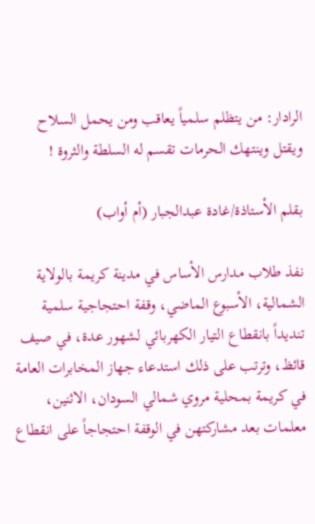الرادار: من يتظلم سلمياً يعاقب ومن يحمل السلاح ويقتل وينتهك الحرمات تقسم له السلطة والثروة !

بقلم الأستاذة/غادة عبدالجبار (أم أواب)

نفذ طلاب مدارس الأساس في مدينة كريمة بالولاية الشمالية، الأسبوع الماضي، وقفة احتجاجية سلمية تنديداً بانقطاع التيار الكهربائي لشهور عدة، في صيف قائظ، وترتب على ذلك استدعاء جهاز المخابرات العامة في كريمة بمحلية مروي شمالي السودان، الاثنين، معلمات بعد مشاركتهن في الوقفة احتجاجاً على انقطاع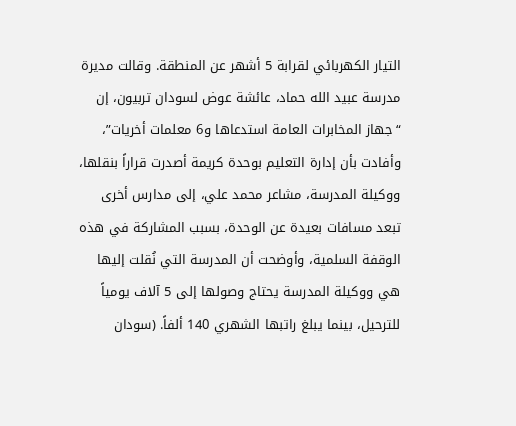التيار الكهربائي لقرابة 5 أشهر عن المنطقة. وقالت مديرة مدرسة عبيد الله حماد، عائشة عوض لسودان تربيون، إن “جهاز المخابرات العامة استدعاها و6 معلمات أخريات”، وأفادت بأن إدارة التعليم بوحدة كريمة أصدرت قراراً بنقلها، ووكيلة المدرسة، مشاعر محمد علي، إلى مدارس أخرى تبعد مسافات بعيدة عن الوحدة، بسبب المشاركة في هذه الوقفة السلمية، وأوضحت أن المدرسة التي نُقلت إليها هي ووكيلة المدرسة يحتاج وصولها إلى 5 آلاف يومياً للترحيل، بينما يبلغ راتبها الشهري 140 ألفاً. (سودان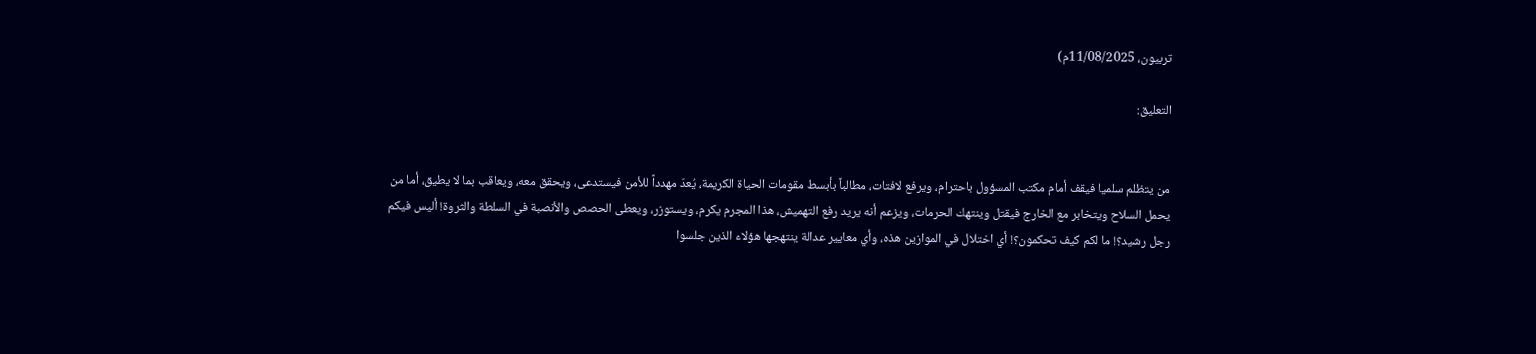تربيون، 11/08/2025م)

التعليق:


من يتظلم سلميا فيقف أمام مكتب المسؤول باحترام، ويرفع لافتات، مطالباً بأبسط مقومات الحياة الكريمة، يُعدّ مهدداً للأمن فيستدعى، ويحقق معه، ويعاقب بما لا يطيق، أما من يحمل السلاح ويتخابر مع الخارج فيقتل وينتهك الحرمات، ويزعم أنه يريد رفع التهميش، هذا المجرم يكرم، ويستوزر، ويعطى الحصص والأنصبة في السلطة والثروة! أليس فيكم رجل رشيد؟! ما لكم كيف تحكمون؟! أي اختلال في الموازين هذه، وأي معايير عدالة ينتهجها هؤلاء الذين جلسوا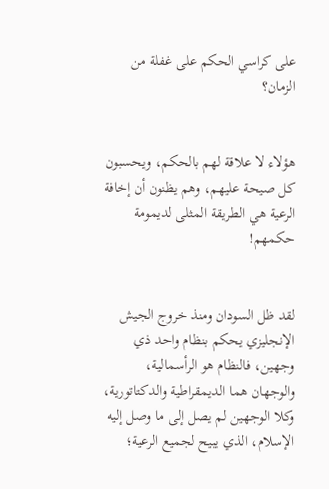على كراسي الحكم على غفلة من الزمان؟


هؤلاء لا علاقة لهم بالحكم، ويحسبون كل صيحة عليهم، وهم يظنون أن إخافة الرعية هي الطريقة المثلى لديمومة حكمهم!


لقد ظل السودان ومنذ خروج الجيش الإنجليزي يحكم بنظام واحد ذي وجهين، فالنظام هو الرأسمالية، والوجهان هما الديمقراطية والدكتاتورية، وكلا الوجهين لم يصل إلى ما وصل إليه الإسلام، الذي يبيح لجميع الرعية؛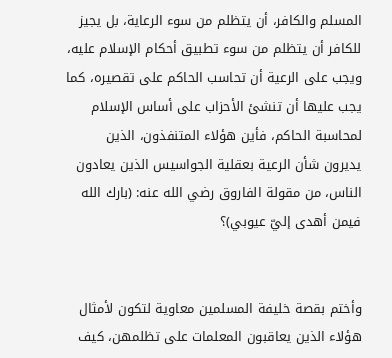المسلم والكافر، أن يتظلم من سوء الرعاية، بل يجيز للكافر أن يتظلم من سوء تطبيق أحكام الإسلام عليه، ويجب على الرعية أن تحاسب الحاكم على تقصيره، كما يجب عليها أن تنشئ الأحزاب على أساس الإسلام لمحاسبة الحاكم، فأين هؤلاء المتنفذون، الذين يديرون شأن الرعية بعقلية الجواسيس الذين يعادون الناس، من مقولة الفاروق رضي الله عنه: (بارك الله فيمن أهدى إليّ عيوبي)؟


وأختم بقصة خليفة المسلمين معاوية لتكون لأمثال هؤلاء الذين يعاقبون المعلمات على تظلمهن، كيف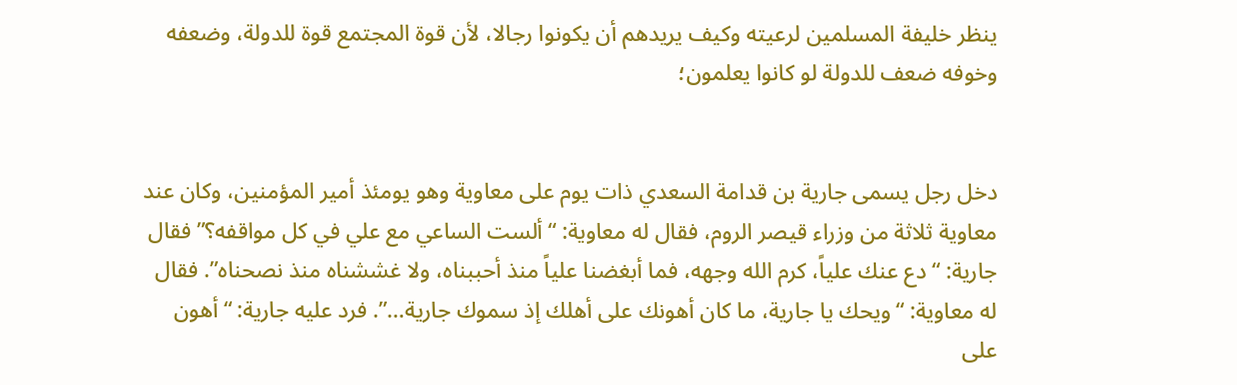ينظر خليفة المسلمين لرعيته وكيف يريدهم أن يكونوا رجالا، لأن قوة المجتمع قوة للدولة، وضعفه وخوفه ضعف للدولة لو كانوا يعلمون؛


دخل رجل يسمى جارية بن قدامة السعدي ذات يوم على معاوية وهو يومئذ أمير المؤمنين، وكان عند معاوية ثلاثة من وزراء قيصر الروم، فقال له معاوية: “ألست الساعي مع علي في كل مواقفه؟” فقال جارية: “دع عنك علياً، كرم الله وجهه، فما أبغضنا علياً منذ أحببناه، ولا غششناه منذ نصحناه”. فقال له معاوية: “ويحك يا جارية، ما كان أهونك على أهلك إذ سموك جارية…”. فرد عليه جارية: “أهون على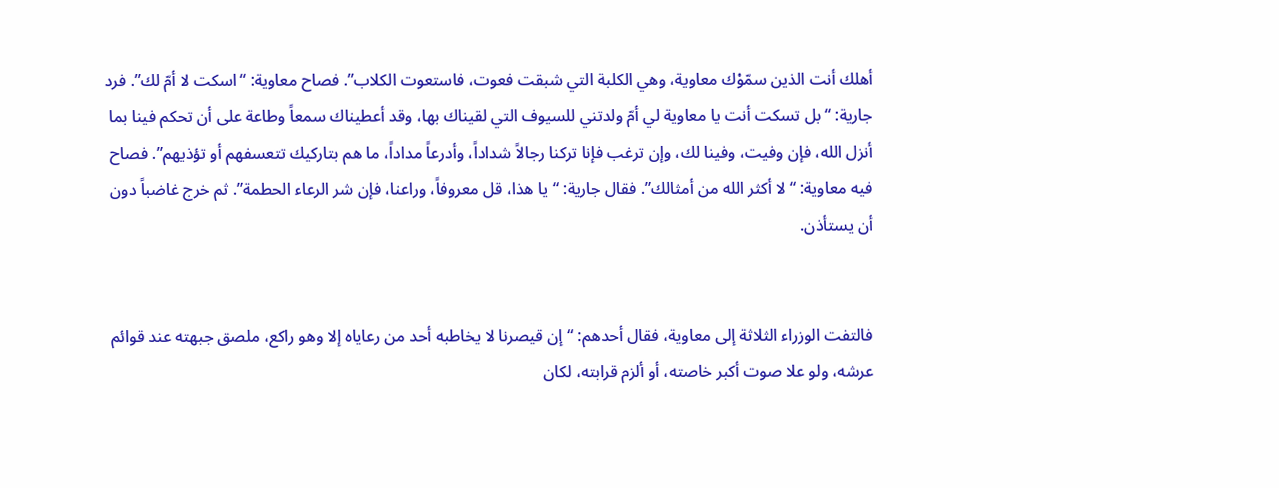أهلك أنت الذين سمّوْك معاوية، وهي الكلبة التي شبقت فعوت، فاستعوت الكلاب”. فصاح معاوية: “اسكت لا أمّ لك”. فرد جارية: “بل تسكت أنت يا معاوية لي أمّ ولدتني للسيوف التي لقيناك بها، وقد أعطيناك سمعاً وطاعة على أن تحكم فينا بما أنزل الله، فإن وفيت، وفينا لك، وإن ترغب فإنا تركنا رجالاً شداداً، وأدرعاً مداداً، ما هم بتاركيك تتعسفهم أو تؤذيهم”. فصاح فيه معاوية: “لا أكثر الله من أمثالك”. فقال جارية: “يا هذا، قل معروفاً، وراعنا، فإن شر الرعاء الحطمة”. ثم خرج غاضباً دون أن يستأذن.


فالتفت الوزراء الثلاثة إلى معاوية، فقال أحدهم: “إن قيصرنا لا يخاطبه أحد من رعاياه إلا وهو راكع، ملصق جبهته عند قوائم عرشه، ولو علا صوت أكبر خاصته، أو ألزم قرابته، لكان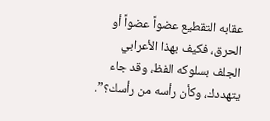عقابه التقطيع عضواً عضواً أو الحرق، فكيف بهذا الأعرابي الجلف بسلوكه الفظ، وقد جاء يتهددك، وكأن رأسه من رأسك؟”.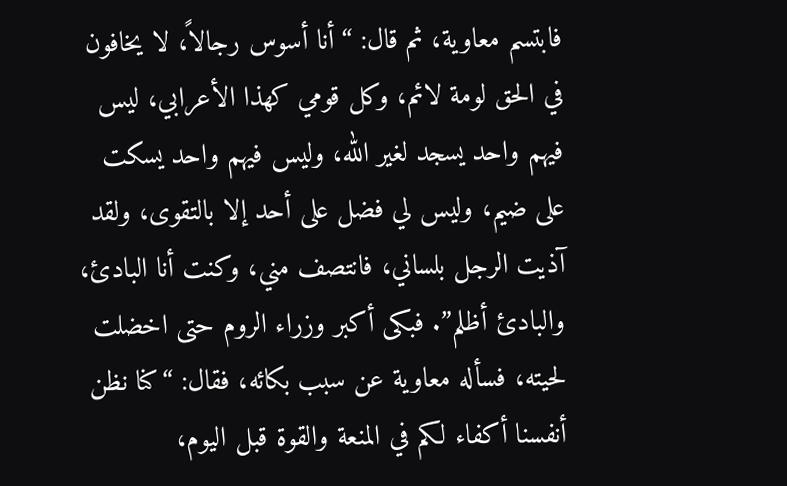فابتسم معاوية، ثم قال: “أنا أسوس رجالاً، لا يخافون في الحق لومة لائم، وكل قومي كهذا الأعرابي، ليس فيهم واحد يسجد لغير الله، وليس فيهم واحد يسكت على ضيم، وليس لي فضل على أحد إلا بالتقوى، ولقد آذيت الرجل بلساني، فانتصف مني، وكنت أنا البادئ، والبادئ أظلم”. فبكى أكبر وزراء الروم حتى اخضلت لحيته، فسأله معاوية عن سبب بكائه، فقال: “كنا نظن أنفسنا أكفاء لكم في المنعة والقوة قبل اليوم،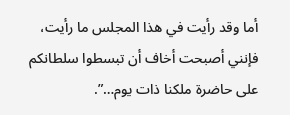أما وقد رأيت في هذا المجلس ما رأيت، فإنني أصبحت أخاف أن تبسطوا سلطانكم على حاضرة ملكنا ذات يوم…”.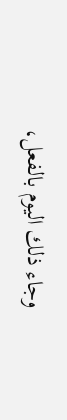وجاء ذلك اليوم بالفعل،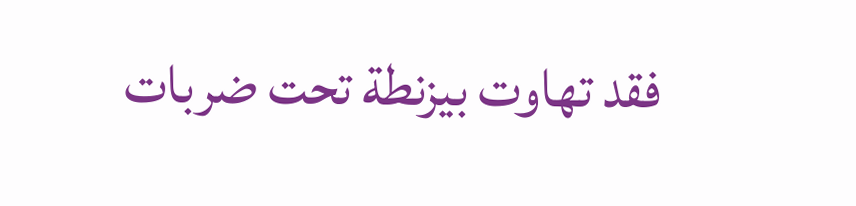فقد تهاوت بيزنطة تحت ضربات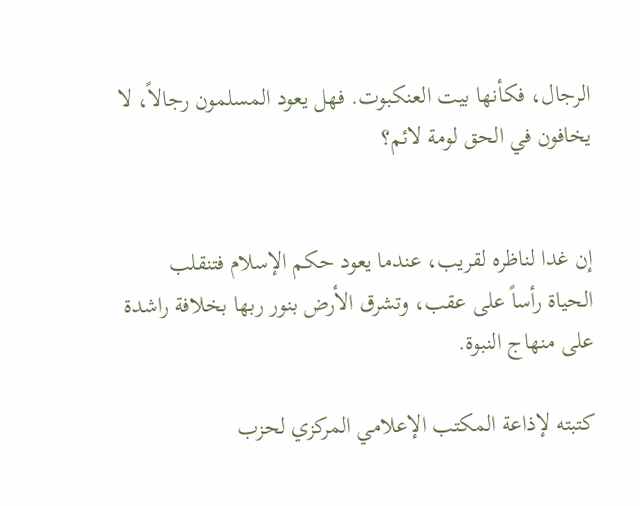الرجال، فكأنها بيت العنكبوت. فهل يعود المسلمون رجالاً، لا يخافون في الحق لومة لائم؟


إن غدا لناظره لقريب، عندما يعود حكم الإسلام فتنقلب الحياة رأساً على عقب، وتشرق الأرض بنور ربها بخلافة راشدة على منهاج النبوة.

كتبته لإذاعة المكتب الإعلامي المركزي لحزب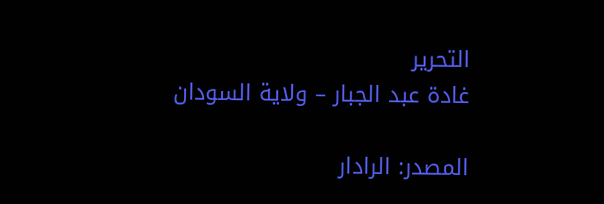التحرير
غادة عبد الجبار – ولاية السودان

المصدر: الرادار